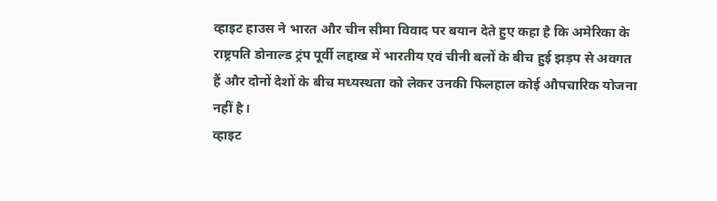व्हाइट हाउस ने भारत और चीन सीमा विवाद पर बयान देते हुए कहा है कि अमेरिका के राष्ट्रपति डोनाल्ड ट्रंप पूर्वी लद्दाख में भारतीय एवं चीनी बलों के बीच हुई झड़प से अवगत हैं और दोनों देशों के बीच मध्यस्थता को लेकर उनकी फिलहाल कोई औपचारिक योजना नहीं है।
व्हाइट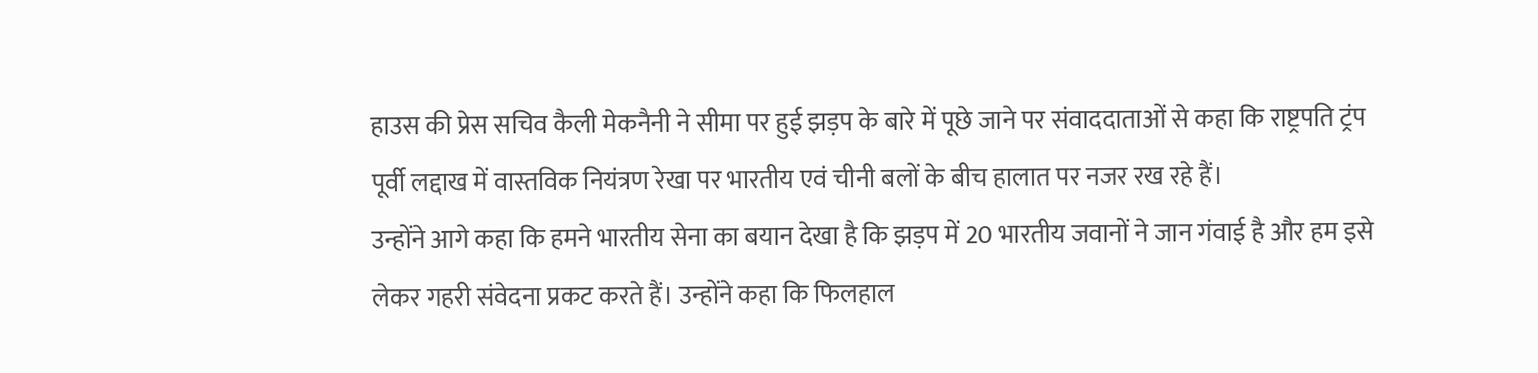हाउस की प्रेस सचिव कैली मेकनैनी ने सीमा पर हुई झड़प के बारे में पूछे जाने पर संवाददाताओं से कहा कि राष्ट्रपति ट्रंप पूर्वी लद्दाख में वास्तविक नियंत्रण रेखा पर भारतीय एवं चीनी बलों के बीच हालात पर नजर रख रहे हैं।
उन्होंने आगे कहा कि हमने भारतीय सेना का बयान देखा है कि झड़प में 20 भारतीय जवानों ने जान गंवाई है और हम इसे लेकर गहरी संवेदना प्रकट करते हैं। उन्होंने कहा कि फिलहाल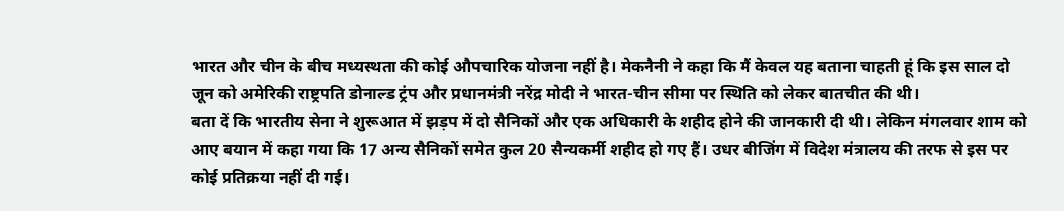भारत और चीन के बीच मध्यस्थता की कोई औपचारिक योजना नहीं है। मेकनैनी ने कहा कि मैं केवल यह बताना चाहती हूं कि इस साल दो जून को अमेरिकी राष्ट्रपति डोनाल्ड ट्रंप और प्रधानमंत्री नरेंद्र मोदी ने भारत-चीन सीमा पर स्थिति को लेकर बातचीत की थी।
बता दें कि भारतीय सेना ने शुरूआत में झड़प में दो सैनिकों और एक अधिकारी के शहीद होने की जानकारी दी थी। लेकिन मंगलवार शाम को आए बयान में कहा गया कि 17 अन्य सैनिकों समेत कुल 20 सैन्यकर्मी शहीद हो गए हैं। उधर बीजिंग में विदेश मंत्रालय की तरफ से इस पर कोई प्रतिक्रया नहीं दी गई।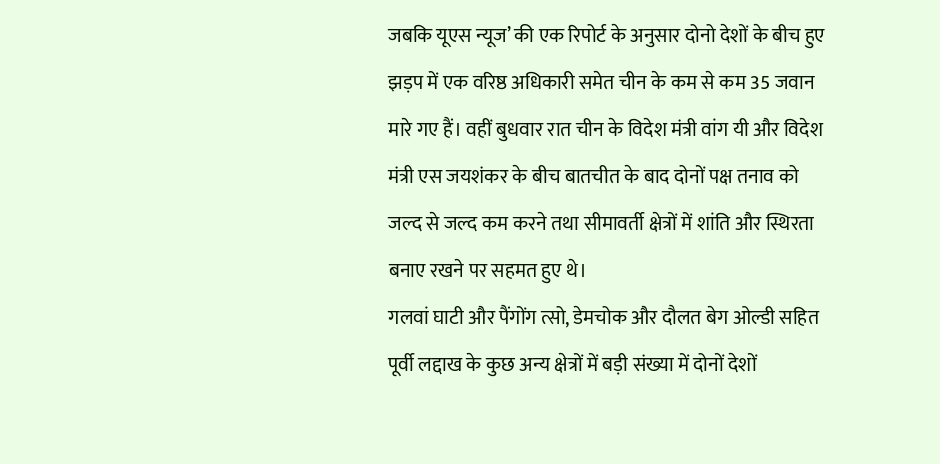जबकि यूएस न्यूज’ की एक रिपोर्ट के अनुसार दोनो देशों के बीच हुए झड़प में एक वरिष्ठ अधिकारी समेत चीन के कम से कम 35 जवान मारे गए हैं। वहीं बुधवार रात चीन के विदेश मंत्री वांग यी और विदेश मंत्री एस जयशंकर के बीच बातचीत के बाद दोनों पक्ष तनाव को जल्द से जल्द कम करने तथा सीमावर्ती क्षेत्रों में शांति और स्थिरता बनाए रखने पर सहमत हुए थे।
गलवां घाटी और पैंगोंग त्सो, डेमचोक और दौलत बेग ओल्डी सहित पूर्वी लद्दाख के कुछ अन्य क्षेत्रों में बड़ी संख्या में दोनों देशों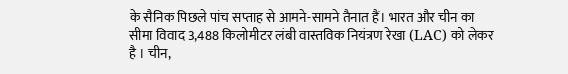के सैनिक पिछले पांच सप्ताह से आमने-सामने तैनात हैं। भारत और चीन का सीमा विवाद 3,488 किलोमीटर लंबी वास्तविक नियंत्रण रेखा (LAC) को लेकर है । चीन,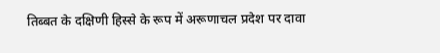तिब्बत के दक्षिणी हिस्से के रूप में अरूणाचल प्रदेश पर दावा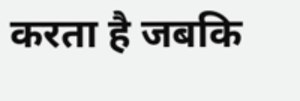करता है जबकि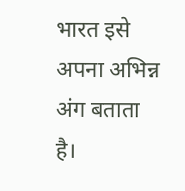भारत इसे अपना अभिन्न अंग बताता है।